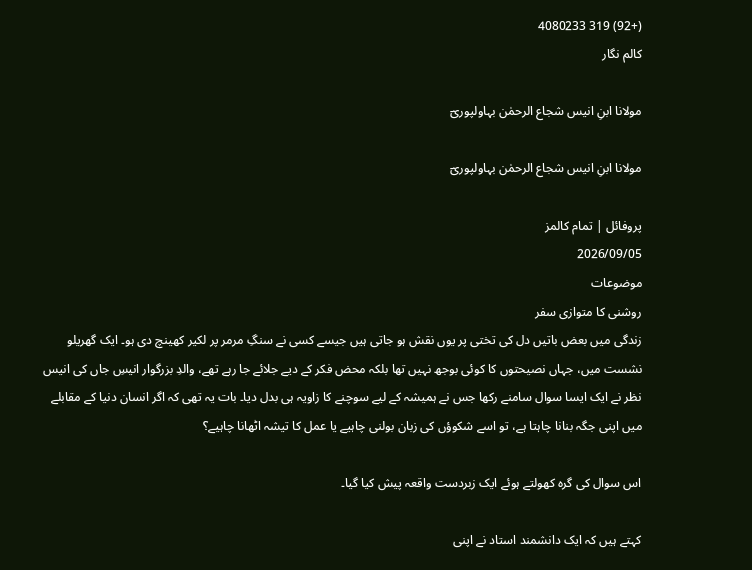(+92) 319 4080233
کالم نگار

مولانا ابنِ انیس شجاع الرحمٰن بہاولپوریؔ

مولانا ابنِ انیس شجاع الرحمٰن بہاولپوریؔ

پروفائل | تمام کالمز
2026/09/05
موضوعات
روشنی کا متوازی سفر
زندگی میں بعض باتیں دل کی تختی پر یوں نقش ہو جاتی ہیں جیسے کسی نے سنگِ مرمر پر لکیر کھینچ دی ہو۔ ایک گھریلو نشست میں، جہاں نصیحتوں کا کوئی بوجھ نہیں تھا بلکہ محض فکر کے دیے جلائے جا رہے تھے، والدِ بزرگوار انیسِ جاں کی انیس نظر نے ایک ایسا سوال سامنے رکھا جس نے ہمیشہ کے لیے سوچنے کا زاویہ ہی بدل دیا۔ بات یہ تھی کہ اگر انسان دنیا کے مقابلے میں اپنی جگہ بنانا چاہتا ہے، تو اسے شکوؤں کی زبان بولنی چاہیے یا عمل کا تیشہ اٹھانا چاہیے؟

اس سوال کی گرہ کھولتے ہوئے ایک زبردست واقعہ پیش کیا گیا۔

کہتے ہیں کہ ایک دانشمند استاد نے اپنی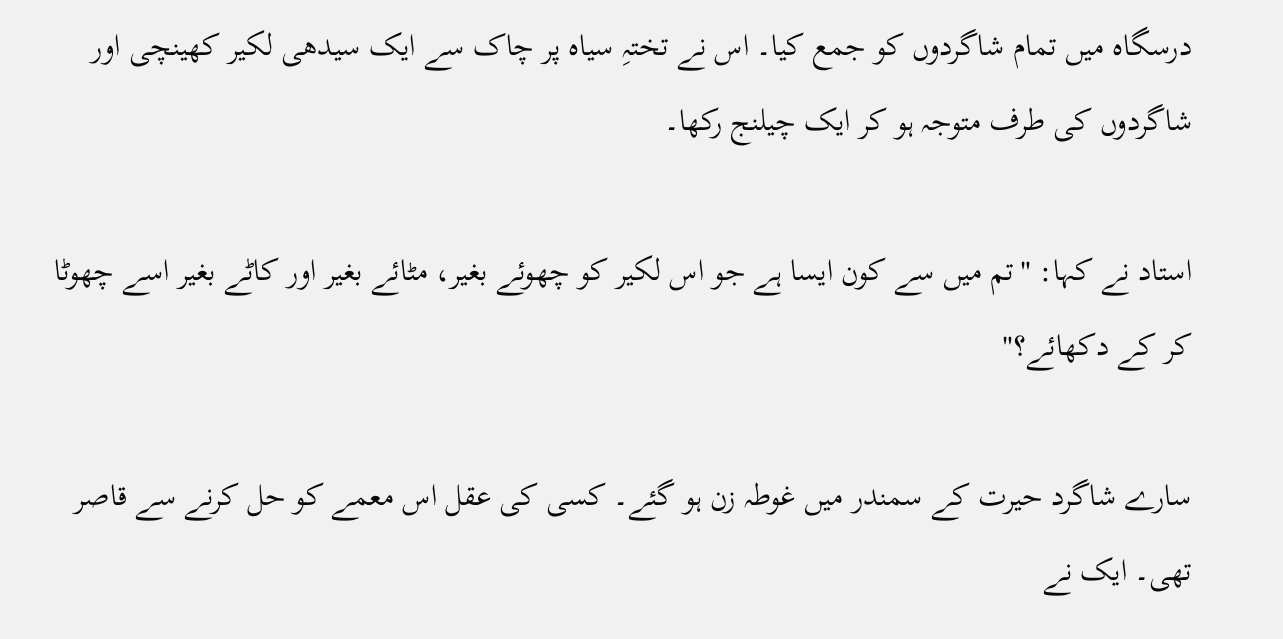درسگاہ میں تمام شاگردوں کو جمع کیا۔ اس نے تختہِ سیاہ پر چاک سے ایک سیدھی لکیر کھینچی اور شاگردوں کی طرف متوجہ ہو کر ایک چیلنج رکھا۔

استاد نے کہا: "تم میں سے کون ایسا ہے جو اس لکیر کو چھوئے بغیر، مٹائے بغیر اور کاٹے بغیر اسے چھوٹا کر کے دکھائے؟"

سارے شاگرد حیرت کے سمندر میں غوطہ زن ہو گئے۔ کسی کی عقل اس معمے کو حل کرنے سے قاصر تھی۔ ایک نے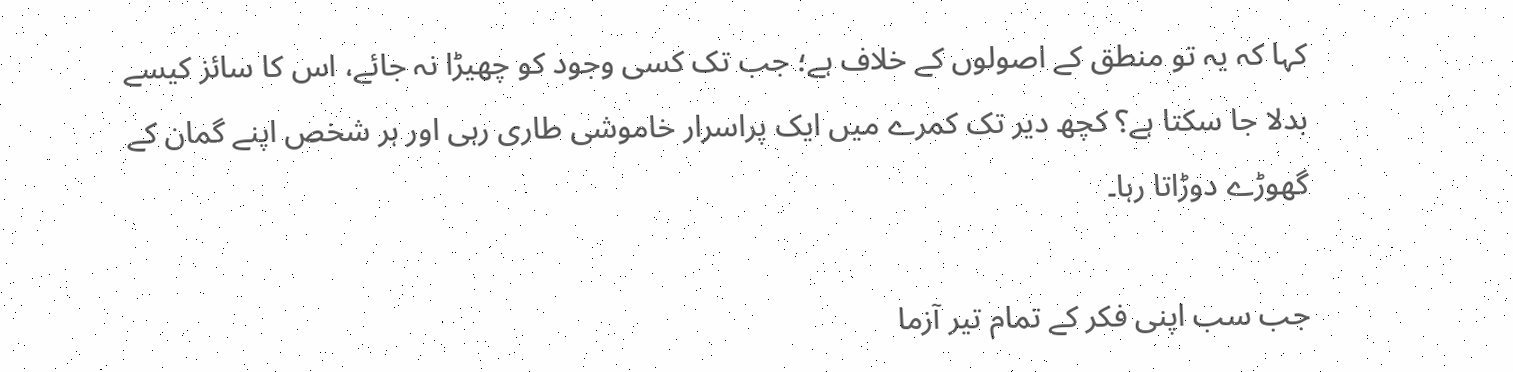کہا کہ یہ تو منطق کے اصولوں کے خلاف ہے؛ جب تک کسی وجود کو چھیڑا نہ جائے، اس کا سائز کیسے بدلا جا سکتا ہے؟ کچھ دیر تک کمرے میں ایک پراسرار خاموشی طاری رہی اور ہر شخص اپنے گمان کے گھوڑے دوڑاتا رہا۔

جب سب اپنی فکر کے تمام تیر آزما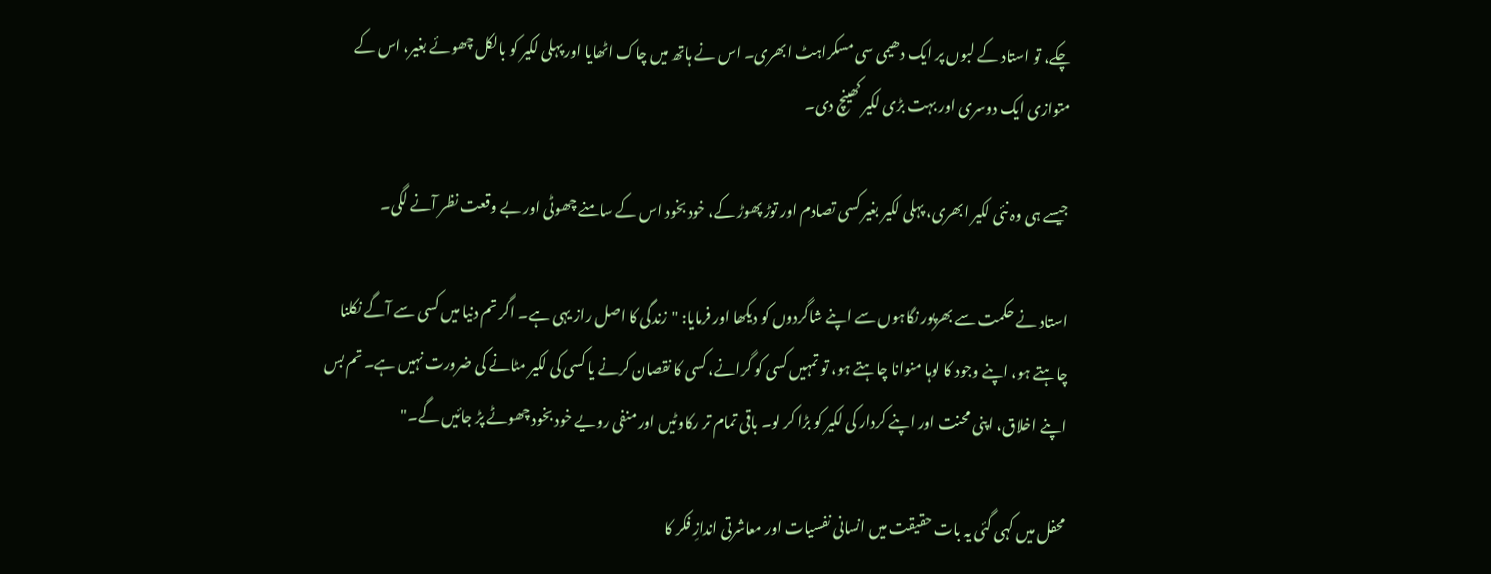چکے، تو استاد کے لبوں پر ایک دھیمی سی مسکراہٹ ابھری۔ اس نے ہاتھ میں چاک اٹھایا اور پہلی لکیر کو بالکل چھوئے بغیر، اس کے متوازی ایک دوسری اور بہت بڑی لکیر کھینچ دی۔

جیسے ہی وہ نئی لکیر ابھری، پہلی لکیر بغیر کسی تصادم اور توڑ پھوڑ کے، خود بخود اس کے سامنے چھوٹی اور بے وقعت نظر آنے لگی۔

استاد نے حکمت سے بھرپور نگاہوں سے اپنے شاگردوں کو دیکھا اور فرمایا: "زندگی کا اصل راز یہی ہے۔ اگر تم دنیا میں کسی سے آگے نکلنا چاہتے ہو، اپنے وجود کا لوہا منوانا چاہتے ہو، تو تمہیں کسی کو گرانے، کسی کا نقصان کرنے یا کسی کی لکیر مٹانے کی ضرورت نہیں ہے۔ تم بس اپنے اخلاق، اپنی محنت اور اپنے کردار کی لکیر کو بڑا کر لو۔ باقی تمام تر رکاوٹیں اور منفی رویے خود بخود چھوٹے پڑ جائیں گے۔"

محفل میں کہی گئی یہ بات حقیقت میں انسانی نفسیات اور معاشرتی اندازِ فکر کا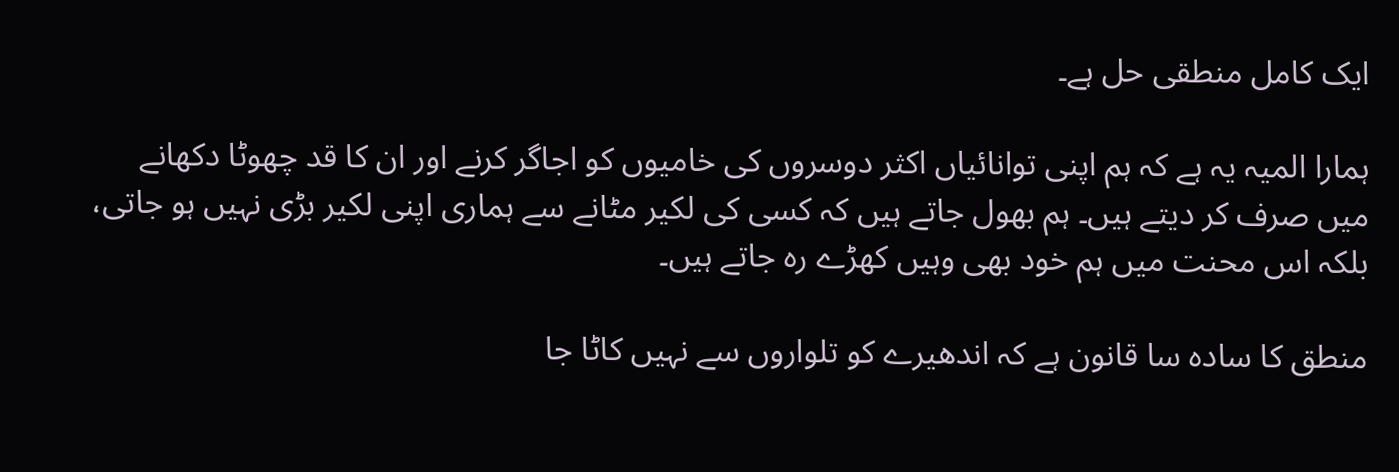ایک کامل منطقی حل ہے۔

ہمارا المیہ یہ ہے کہ ہم اپنی توانائیاں اکثر دوسروں کی خامیوں کو اجاگر کرنے اور ان کا قد چھوٹا دکھانے میں صرف کر دیتے ہیں۔ ہم بھول جاتے ہیں کہ کسی کی لکیر مٹانے سے ہماری اپنی لکیر بڑی نہیں ہو جاتی، بلکہ اس محنت میں ہم خود بھی وہیں کھڑے رہ جاتے ہیں۔

منطق کا سادہ سا قانون ہے کہ اندھیرے کو تلواروں سے نہیں کاٹا جا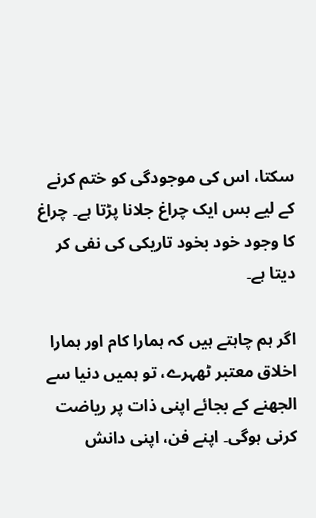سکتا، اس کی موجودگی کو ختم کرنے کے لیے بس ایک چراغ جلانا پڑتا ہے۔ چراغ کا وجود خود بخود تاریکی کی نفی کر دیتا ہے۔

اگر ہم چاہتے ہیں کہ ہمارا کام اور ہمارا اخلاق معتبر ٹھہرے، تو ہمیں دنیا سے الجھنے کے بجائے اپنی ذات پر ریاضت کرنی ہوگی۔ اپنے فن، اپنی دانش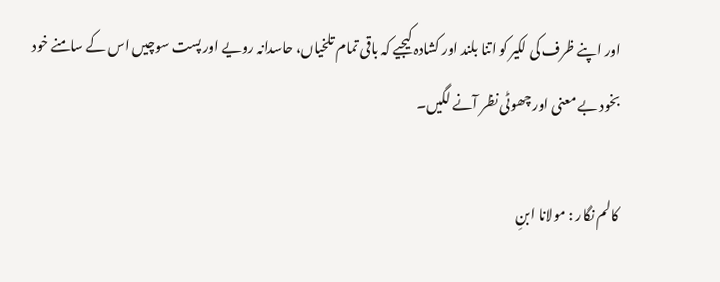اور اپنے ظرف کی لکیر کو اتنا بلند اور کشادہ کیجیے کہ باقی تمام تلخیاں، حاسدانہ رویے اور پست سوچیں اس کے سامنے خود بخود بے معنی اور چھوٹی نظر آنے لگیں۔

کالم نگار : مولانا ابنِ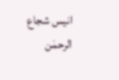انیس شجاع الرحمٰن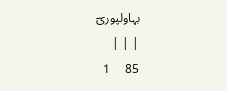بہاولپوریؔ
| | |
85     1